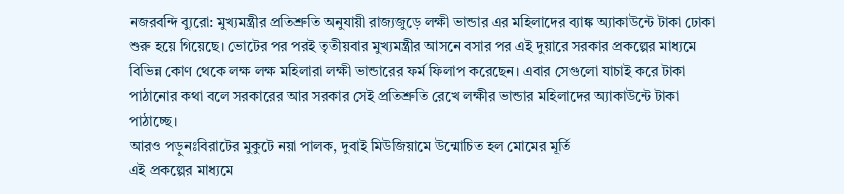নজরবন্দি ব্যুরো: মুখ্যমন্ত্রীর প্রতিশ্রুতি অনুযায়ী রাজ্যজুড়ে লক্ষী ভান্ডার এর মহিলাদের ব্যাঙ্ক অ্যাকাউন্টে টাকা ঢোকা শুরু হয়ে গিয়েছে। ভোটের পর পরই তৃতীয়বার মুখ্যমন্ত্রীর আসনে বসার পর এই দুয়ারে সরকার প্রকল্পের মাধ্যমে বিভিন্ন কোণ থেকে লক্ষ লক্ষ মহিলারা লক্ষী ভান্ডারের ফর্ম ফিলাপ করেছেন। এবার সেগুলো যাচাই করে টাকা পাঠানোর কথা বলে সরকারের আর সরকার সেই প্রতিশ্রুতি রেখে লক্ষীর ভান্ডার মহিলাদের অ্যাকাউন্টে টাকা পাঠাচ্ছে।
আরও পড়ুনঃবিরাটের মুকুটে নয়া পালক, দুবাই মিউজিয়ামে উন্মোচিত হল মোমের মূর্তি
এই প্রকল্পের মাধ্যমে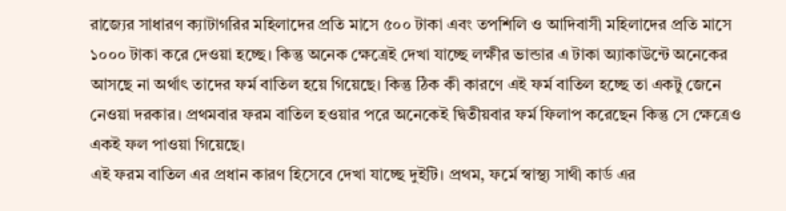রাজ্যের সাধারণ ক্যাটাগরির মহিলাদের প্রতি মাসে ৫০০ টাকা এবং তপশিলি ও আদিবাসী মহিলাদের প্রতি মাসে ১০০০ টাকা করে দেওয়া হচ্ছে। কিন্তু অনেক ক্ষেত্রেই দেখা যাচ্ছে লক্ষীর ভান্ডার এ টাকা অ্যাকাউন্টে অনেকের আসছে না অর্থাৎ তাদের ফর্ম বাতিল হয়ে গিয়েছে। কিন্তু ঠিক কী কারণে এই ফর্ম বাতিল হচ্ছে তা একটু জেনে নেওয়া দরকার। প্রথমবার ফরম বাতিল হওয়ার পরে অনেকেই দ্বিতীয়বার ফর্ম ফিলাপ করেছেন কিন্তু সে ক্ষেত্রেও একই ফল পাওয়া গিয়েছে।
এই ফরম বাতিল এর প্রধান কারণ হিসেবে দেখা যাচ্ছে দুইটি। প্রথম, ফর্মে স্বাস্থ্য সাথী কার্ড এর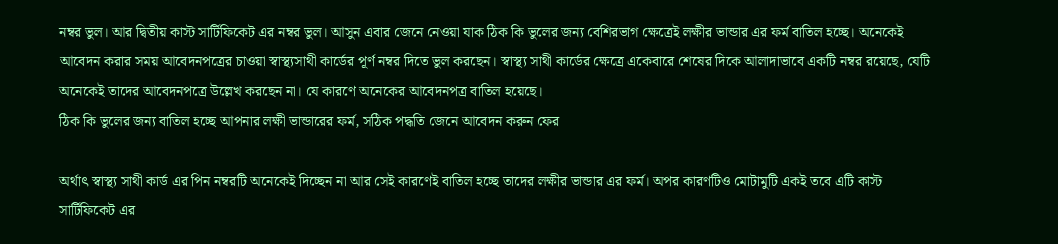নম্বর ভুল। আর দ্বিতীয় কাস্ট সার্টিফিকেট এর নম্বর ভুল। আসুন এবার জেনে নেওয়া যাক ঠিক কি ভুলের জন্য বেশিরভাগ ক্ষেত্রেই লক্ষীর ভান্ডার এর ফর্ম বাতিল হচ্ছে। অনেকেই আবেদন করার সময় আবেদনপত্রের চাওয়া স্বাস্থ্যসাথী কার্ডের পূর্ণ নম্বর দিতে ভুল করছেন। স্বাস্থ্য সাথী কার্ডের ক্ষেত্রে একেবারে শেষের দিকে আলাদাভাবে একটি নম্বর রয়েছে, যেটি অনেকেই তাদের আবেদনপত্রে উল্লেখ করছেন না। যে কারণে অনেকের আবেদনপত্র বাতিল হয়েছে।
ঠিক কি ভুলের জন্য বাতিল হচ্ছে আপনার লক্ষী ভান্ডারের ফর্ম, সঠিক পদ্ধতি জেনে আবেদন করুন ফের

অর্থাৎ স্বাস্থ্য সাথী কার্ড এর পিন নম্বরটি অনেকেই দিচ্ছেন না আর সেই কারণেই বাতিল হচ্ছে তাদের লক্ষীর ভান্ডার এর ফর্ম। অপর কারণটিও মোটামুটি একই তবে এটি কাস্ট সার্টিফিকেট এর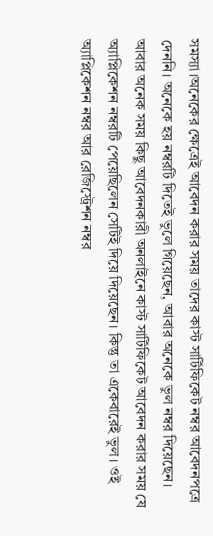সমস্যা।অনেকের ক্ষেত্রেই আবেদন করার সময় তাদের কাস্ট সার্টিফিকেট নম্বর আবেদনপত্রে দেননি। অনেকে হয় নম্বরটি দিতেই ভুলে গিয়েছেন, আবার অনেকে ভুল নম্বর দিয়েছেন। আবার অনেক সময় কিছু আবেদনকারী অনলাইনে কাস্ট সার্টিফিকেট আবেদন করার সময় যে অ্যাপ্লিকেশন নম্বরটি পেয়েছিলেন সেটিই দিয়ে দিয়েছেন। কিন্তু তা একেবারেই ভুল। ওই অ্যাপ্লিকেশন নম্বর আর রেজিস্ট্রেশন নম্বর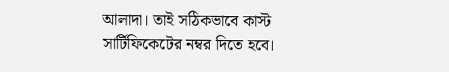আলাদা। তাই সঠিকভাবে কাস্ট সার্টিফিকেটের নম্বর দিতে হবে।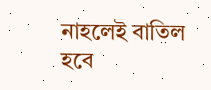নাহলেই বাতিল হবে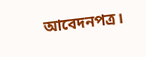আবেদনপত্র।